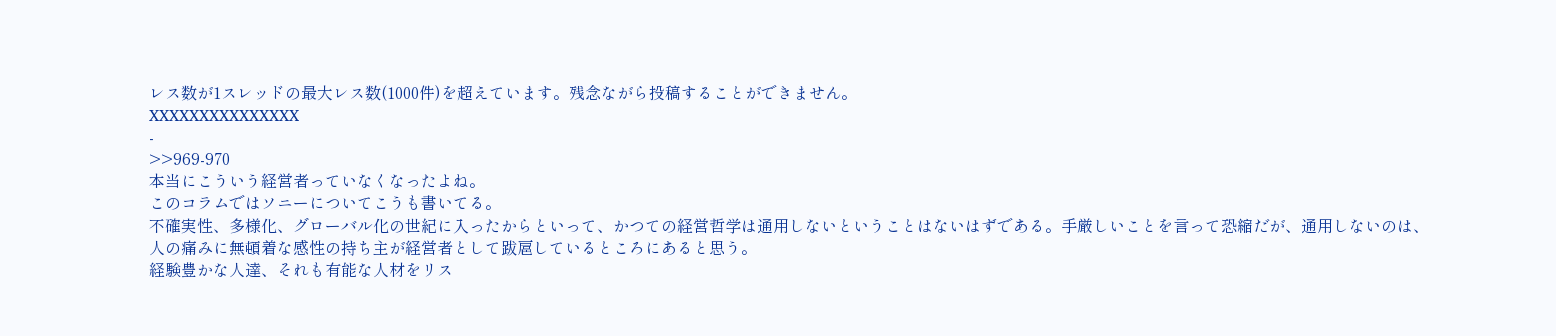レス数が1スレッドの最大レス数(1000件)を超えています。残念ながら投稿することができません。
XXXXXXXXXXXXXXX
-
>>969-970
本当にこういう経営者っていなくなったよね。
このコラムではソニーについてこうも書いてる。
不確実性、多様化、グローバル化の世紀に入ったからといって、かつての経営哲学は通用しないということはないはずである。手厳しいことを言って恐縮だが、通用しないのは、人の痛みに無頓着な感性の持ち主が経営者として跋扈しているところにあると思う。
経験豊かな人達、それも有能な人材をリス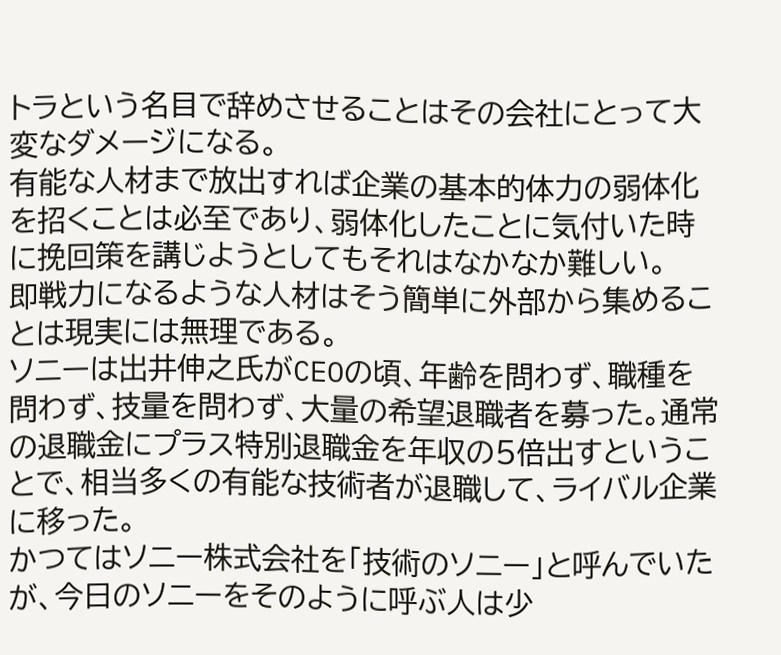トラという名目で辞めさせることはその会社にとって大変なダメージになる。
有能な人材まで放出すれば企業の基本的体力の弱体化を招くことは必至であり、弱体化したことに気付いた時に挽回策を講じようとしてもそれはなかなか難しい。
即戦力になるような人材はそう簡単に外部から集めることは現実には無理である。
ソニーは出井伸之氏がCEOの頃、年齢を問わず、職種を問わず、技量を問わず、大量の希望退職者を募った。通常の退職金にプラス特別退職金を年収の5倍出すということで、相当多くの有能な技術者が退職して、ライバル企業に移った。
かつてはソニー株式会社を「技術のソニー」と呼んでいたが、今日のソニーをそのように呼ぶ人は少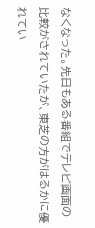なくなった。先日もある番組でテレビ画面の比較がされていたが、東芝の方がはるかに優れてい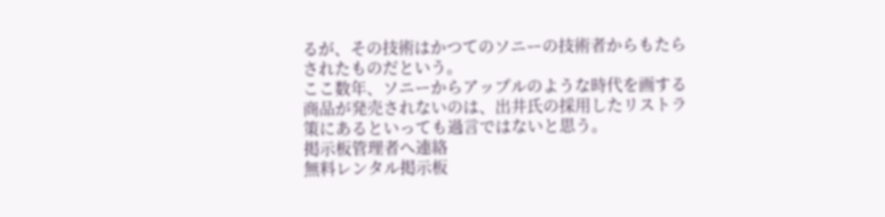るが、その技術はかつてのソニーの技術者からもたらされたものだという。
ここ数年、ソニーからアップルのような時代を画する商品が発売されないのは、出井氏の採用したリストラ策にあるといっても過言ではないと思う。
掲示板管理者へ連絡
無料レンタル掲示板